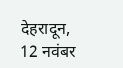देहरादून, 12 नवंबर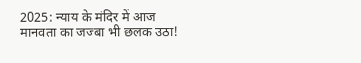2025: न्याय के मंदिर में आज मानवता का जज्बा भी छलक उठा!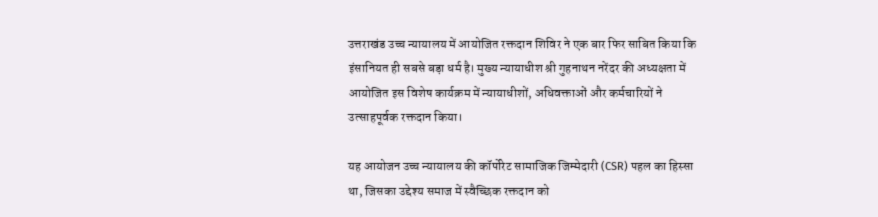उत्तराखंड उच्च न्यायालय में आयोजित रक्तदान शिविर ने एक बार फिर साबित किया कि इंसानियत ही सबसे बड़ा धर्म है। मुख्य न्यायाधीश श्री गुहनाथन नरेंदर की अध्यक्षता में आयोजित इस विशेष कार्यक्रम में न्यायाधीशों, अधिवक्ताओं और कर्मचारियों ने उत्साहपूर्वक रक्तदान किया।

यह आयोजन उच्च न्यायालय की कॉर्पोरेट सामाजिक जिम्मेदारी (CSR) पहल का हिस्सा था, जिसका उद्देश्य समाज में स्वैच्छिक रक्तदान को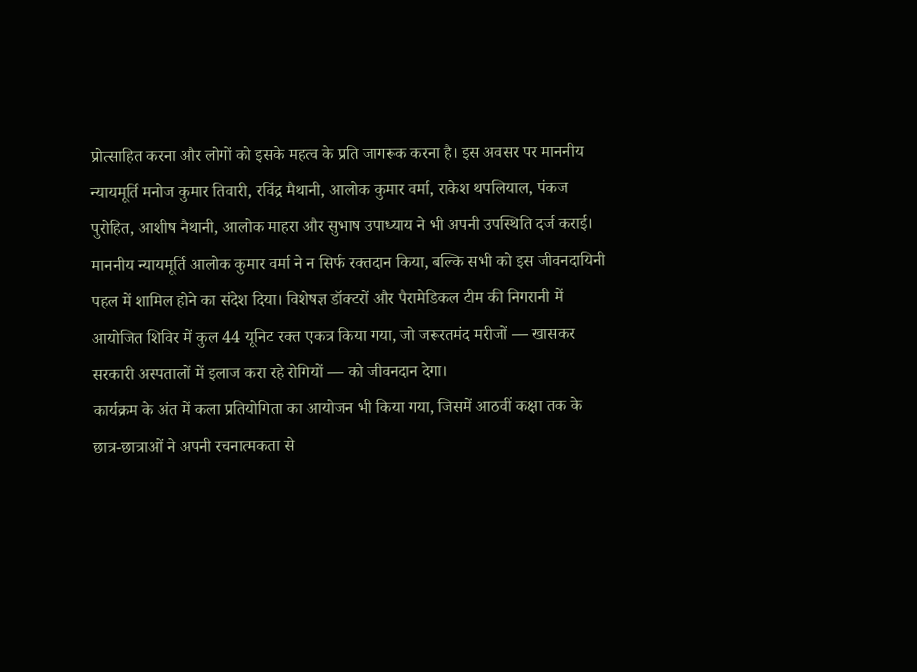प्रोत्साहित करना और लोगों को इसके महत्व के प्रति जागरूक करना है। इस अवसर पर माननीय न्यायमूर्ति मनोज कुमार तिवारी, रविंद्र मैथानी, आलोक कुमार वर्मा, राकेश थपलियाल, पंकज पुरोहित, आशीष नैथानी, आलोक माहरा और सुभाष उपाध्याय ने भी अपनी उपस्थिति दर्ज कराई।
माननीय न्यायमूर्ति आलोक कुमार वर्मा ने न सिर्फ रक्तदान किया, बल्कि सभी को इस जीवनदायिनी पहल में शामिल होने का संदेश दिया। विशेषज्ञ डॉक्टरों और पैरामेडिकल टीम की निगरानी में आयोजित शिविर में कुल 44 यूनिट रक्त एकत्र किया गया, जो जरूरतमंद मरीजों — खासकर सरकारी अस्पतालों में इलाज करा रहे रोगियों — को जीवनदान देगा।
कार्यक्रम के अंत में कला प्रतियोगिता का आयोजन भी किया गया, जिसमें आठवीं कक्षा तक के छात्र-छात्राओं ने अपनी रचनात्मकता से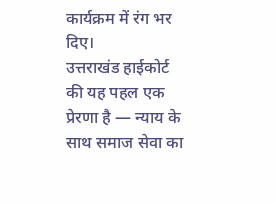कार्यक्रम में रंग भर दिए।
उत्तराखंड हाईकोर्ट की यह पहल एक प्रेरणा है — न्याय के साथ समाज सेवा का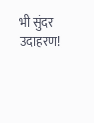भी सुंदर उदाहरण!